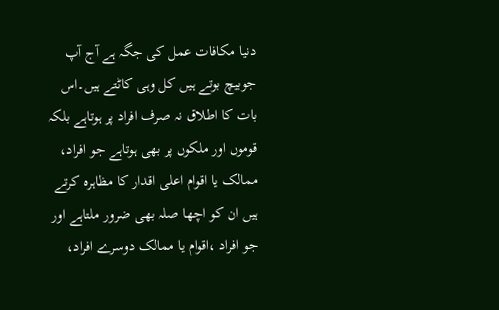دنیا مکافات عمل کی جگہ ہے آج آپ جوبیچ بوتے ہیں کل وہی کاٹتے ہیں۔اس بات کا اطلاق نہ صرف افراد پر ہوتاہے بلکہ قوموں اور ملکوں پر بھی ہوتاہے جو افراد، ممالک یا اقوام اعلی اقدار کا مظاہرہ کرتے ہیں ان کو اچھا صلہ بھی ضرور ملتاہے اور جو افراد ،اقوام یا ممالک دوسرے افراد،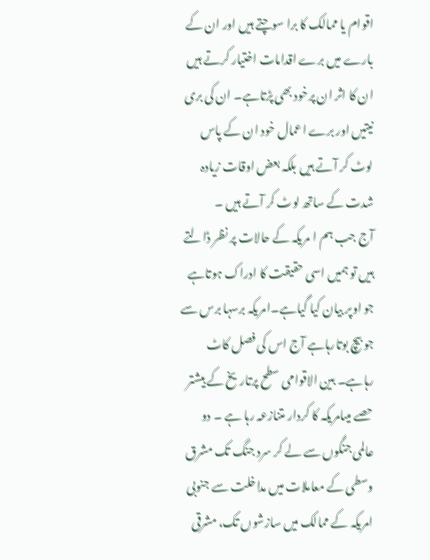اقوام یا ممالک کا برا سوچتے ہیں اور ان کے بارے میں برے اقدامات اختیار کرتے ہیں ان کا اثر ان پرخود بھی پڑتاہے۔ ان کی بری نیتیں اور برے اعمال خود ان کے پاس لوٹ کر آتے ہیں بلکہ بعض اوقات زیادہ شدت کے ساتھ لوٹ کر آتے ہیں ۔
آج جب ہم ا مریکہ کے حالات پر نظر ڈالتے ہیں تو ہمیں اسی حقیقت کا ادراک ہوتاہے جو اوپر بیان کیا گیاہے۔امریکہ برسہا برس سے جو بیچ بوتارہاہے آج اس کی فصل کاٹ رہاہے۔ بین الاقوامی سطح پرتاریخ کے بیشتر حصے میںامریکہ کا کردار متنازعہ رہا ہے ۔ دو عالمی جنگوں سے لے کر سرد جنگ تک مشرق وسطی کے معاملات میں مداخلت سے جنوبی امریکہ کے ممالک میں سازشوں تک، مشرقی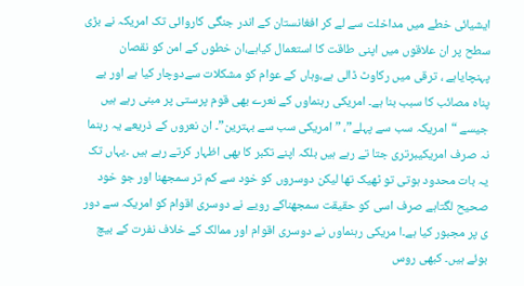ایشیائی خطے میں مداخلت سے لے کر افغانستان کے اندر جنگی کاروائی تک امریکہ نے بڑی سطح پر ان علاقوں میں اپنی طاقت کا استعمال کیاہے،ان خطوں کے امن کو نقصان پہنچایاہے ، ترقی میں رکاوٹ ڈالی ہے،وہاں کے عوام کو مشکلات سےدوچار کیا ہے اور بے پناہ مصائب کا سبب بنا ہے۔ امریکی رہنماوں کے نعرے بھی قوم پرستی پر مبنی رہے ہیں جیسے “امریکہ سب سے پہلے”، ” امریکی سب سے بہترین”۔ ان نعروں کے ذریعے یہ رہنما نہ صرف امریکیبرتری جتا تے رہے ہیں بلکہ اپنے تکبر کا بھی اظہار کرتے رہے ہیں ۔یہاں تک یہ بات محدود ہوتی تو ٹھیک تھا لیکن دوسروں کو خود سے کم تر سمجھنا اور جو خود صحیح لگتاہے صرف اسی کو حقیقت سمجھناکے رویے نے دوسری اقوام کو امریکہ سے دور ی پر مجبور کیا ہے۔ا مریکی رہنماوں نے دوسری اقوام اور ممالک کے خلاف نفرت کے بیچ بوئے ہیں۔ کبھی روس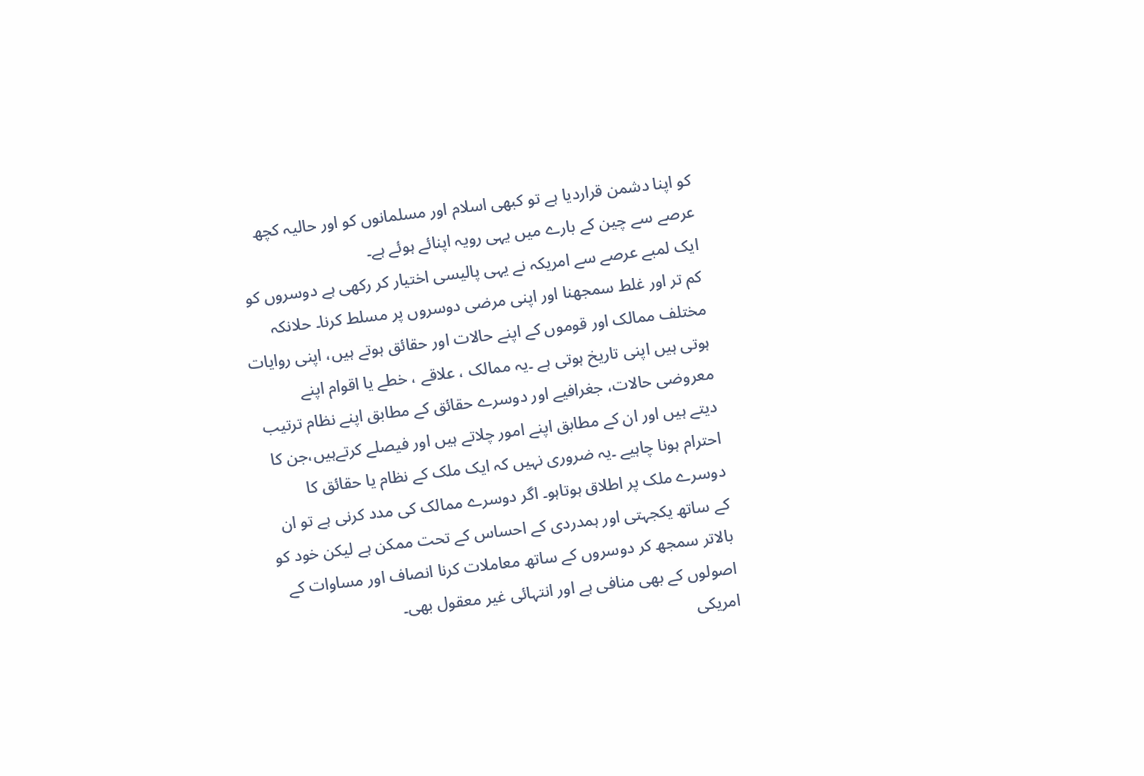کو اپنا دشمن قراردیا ہے تو کبھی اسلام اور مسلمانوں کو اور حالیہ کچھ عرصے سے چین کے بارے میں یہی رویہ اپنائے ہوئے ہے۔
ایک لمبے عرصے سے امریکہ نے یہی پالیسی اختیار کر رکھی ہے دوسروں کو کم تر اور غلط سمجھنا اور اپنی مرضی دوسروں پر مسلط کرنا۔ حلانکہ مختلف ممالک اور قوموں کے اپنے حالات اور حقائق ہوتے ہیں، اپنی روایات ہوتی ہیں اپنی تاریخ ہوتی ہے ۔یہ ممالک ، علاقے ، خطے یا اقوام اپنے معروضی حالات، جغرافیے اور دوسرے حقائق کے مطابق اپنے نظام ترتیب دیتے ہیں اور ان کے مطابق اپنے امور چلاتے ہیں اور فیصلے کرتےہیں،جن کا احترام ہونا چاہیے ۔یہ ضروری نہیں کہ ایک ملک کے نظام یا حقائق کا دوسرے ملک پر اطلاق ہوتاہو۔ اگر دوسرے ممالک کی مدد کرنی ہے تو ان کے ساتھ یکجہتی اور ہمدردی کے احساس کے تحت ممکن ہے لیکن خود کو بالاتر سمجھ کر دوسروں کے ساتھ معاملات کرنا انصاف اور مساوات کے اصولوں کے بھی منافی ہے اور انتہائی غیر معقول بھی۔
امریکی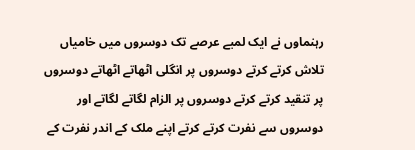رہنماوں نے ایک لمبے عرصے تک دوسروں میں خامیاں تلاش کرتے کرتے دوسروں پر انگلی اٹھاتے اٹھاتے دوسروں پر تنقید کرتے کرتے دوسروں پر الزام لگاتے لگاتے اور دوسروں سے نفرت کرتے کرتے اپنے ملک کے اندر نفرت کے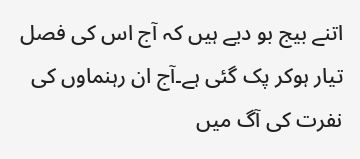اتنے بیج بو دیے ہیں کہ آج اس کی فصل تیار ہوکر پک گئی ہے۔آج ان رہنماوں کی نفرت کی آگ میں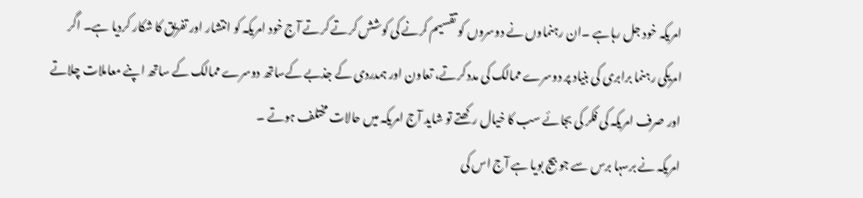امریکہ خود جل رہاہے ۔ان رہنماوں نے دوسروں کو تقسیم کرنے کی کوشش کرتے کرتے آج خود امریکہ کو انتشار اور تفریق کا شکار کردیا ہے۔ اگر امریکی رہنما برابری کی بنیاد پر دوسرے ممالک کی مدد کرتے، تعاون اور ہمدردی کے جذبے کےساتھ دوسرے ممالک کے ساتھ اپنے معاملات چلاتے اور صرف امریکہ کی فکر کی بجائے سب کا خیال رکھتے تو شاید آج امریکہ میں حالات مختلف ہوتے ۔
امریکہ نے برسہا برس سے جو بیج بویا ہے آج اس کی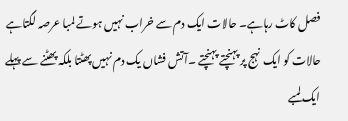فصل کاٹ رہاہے۔ حالات ایک دم سے خراب نہیں ہوتے لمبا عرصہ لگتاہے حالات کو ایک نہج پر پہنچتے پہنچتے ۔آتش فشاں یک دم نہیں پھٹتا بلکہ پھٹنے سے پہلے ایک لمبے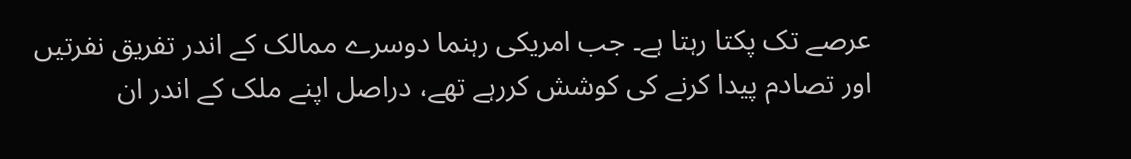عرصے تک پکتا رہتا ہے۔ جب امریکی رہنما دوسرے ممالک کے اندر تفریق نفرتیں اور تصادم پیدا کرنے کی کوشش کررہے تھے، دراصل اپنے ملک کے اندر ان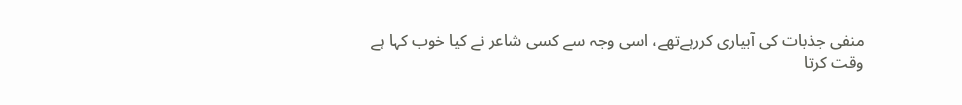منفی جذبات کی آبیاری کررہےتھے، اسی وجہ سے کسی شاعر نے کیا خوب کہا ہے
وقت کرتا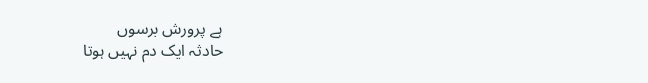ہے پرورش برسوں
حادثہ ایک دم نہیں ہوتا